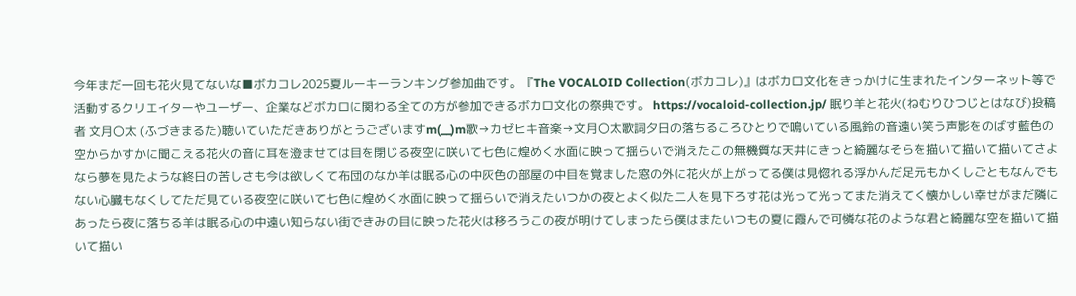今年まだ一回も花火見てないな■ボカコレ2025夏ルーキーランキング参加曲です。『The VOCALOID Collection(ボカコレ)』はボカロ文化をきっかけに生まれたインターネット等で活動するクリエイターやユーザー、企業などボカロに関わる全ての方が参加できるボカロ文化の祭典です。 https://vocaloid-collection.jp/ 眠り羊と花火(ねむりひつじとはなび)投稿者 文月〇太 (ふづきまるた)聴いていただきありがとうございますm(__)m歌→カゼヒキ音楽→文月〇太歌詞夕日の落ちるころひとりで鳴いている風鈴の音遠い笑う声影をのばす藍色の空からかすかに聞こえる花火の音に耳を澄ませては目を閉じる夜空に咲いて七色に煌めく水面に映って揺らいで消えたこの無機質な天井にきっと綺麗なそらを描いて描いて描いてさよなら夢を見たような終日の苦しさも今は欲しくて布団のなか羊は眠る心の中灰色の部屋の中目を覚ました窓の外に花火が上がってる僕は見惚れる浮かんだ足元もかくしごともなんでもない心臓もなくしてただ見ている夜空に咲いて七色に煌めく水面に映って揺らいで消えたいつかの夜とよく似た二人を見下ろす花は光って光ってまた消えてく懐かしい幸せがまだ隣にあったら夜に落ちる羊は眠る心の中遠い知らない街できみの目に映った花火は移ろうこの夜が明けてしまったら僕はまたいつもの夏に霞んで可憐な花のような君と綺麗な空を描いて描いて描い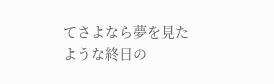てさよなら夢を見たような終日の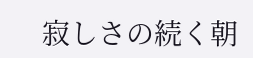寂しさの続く朝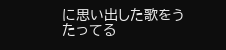に思い出した歌をうたってる